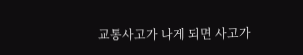교통사고가 나게 되면 사고가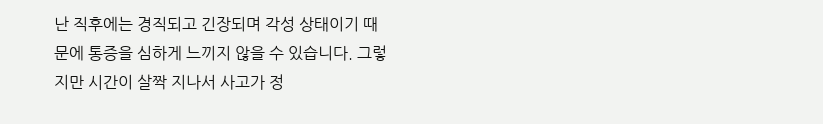난 직후에는 경직되고 긴장되며 각성 상태이기 때문에 통증을 심하게 느끼지 않을 수 있습니다. 그렇지만 시간이 살짝 지나서 사고가 정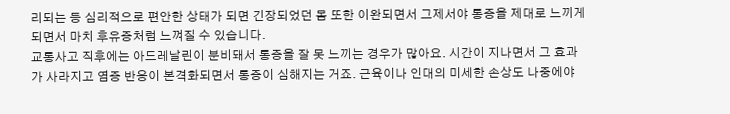리되는 등 심리적으로 편안한 상태가 되면 긴장되었던 몸 또한 이완되면서 그제서야 통증을 제대로 느끼게 되면서 마치 후유증처럼 느껴질 수 있습니다.
교통사고 직후에는 아드레날린이 분비돼서 통증을 잘 못 느끼는 경우가 많아요. 시간이 지나면서 그 효과가 사라지고 염증 반응이 본격화되면서 통증이 심해지는 거죠. 근육이나 인대의 미세한 손상도 나중에야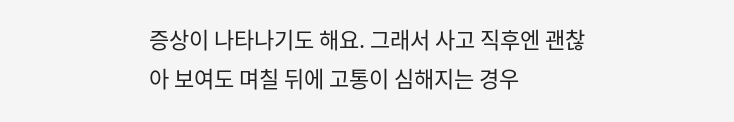증상이 나타나기도 해요. 그래서 사고 직후엔 괜찮아 보여도 며칠 뒤에 고통이 심해지는 경우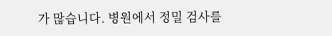가 많습니다. 병원에서 정밀 검사를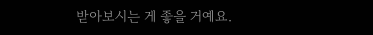받아보시는 게 좋을 거예요.